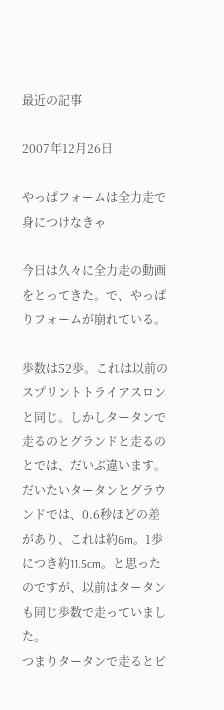最近の記事

2007年12月26日

やっぱフォームは全力走で身につけなきゃ

今日は久々に全力走の動画をとってきた。で、やっぱりフォームが崩れている。

歩数は52歩。これは以前のスプリントトライアスロンと同じ。しかしタータンで走るのとグランドと走るのとでは、だいぶ違います。だいたいタータンとグラウンドでは、0.6秒ほどの差があり、これは約6m。1歩につき約11.5cm。と思ったのですが、以前はタータンも同じ歩数で走っていました。
つまりタータンで走るとピ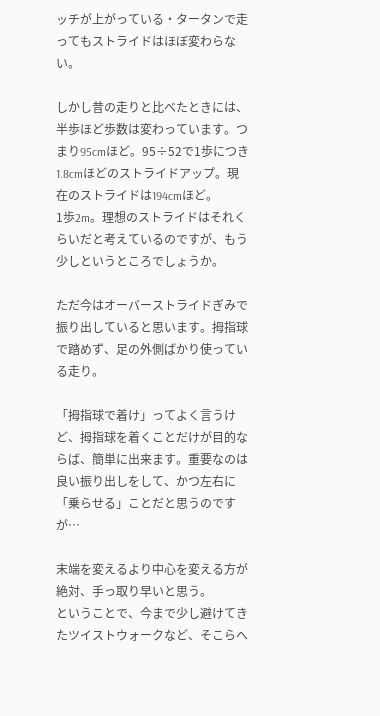ッチが上がっている・タータンで走ってもストライドはほぼ変わらない。

しかし昔の走りと比べたときには、半歩ほど歩数は変わっています。つまり95cmほど。95÷52で1歩につき1.8cmほどのストライドアップ。現在のストライドは194cmほど。
1歩2m。理想のストライドはそれくらいだと考えているのですが、もう少しというところでしょうか。

ただ今はオーバーストライドぎみで振り出していると思います。拇指球で踏めず、足の外側ばかり使っている走り。

「拇指球で着け」ってよく言うけど、拇指球を着くことだけが目的ならば、簡単に出来ます。重要なのは良い振り出しをして、かつ左右に「乗らせる」ことだと思うのですが…

末端を変えるより中心を変える方が絶対、手っ取り早いと思う。
ということで、今まで少し避けてきたツイストウォークなど、そこらへ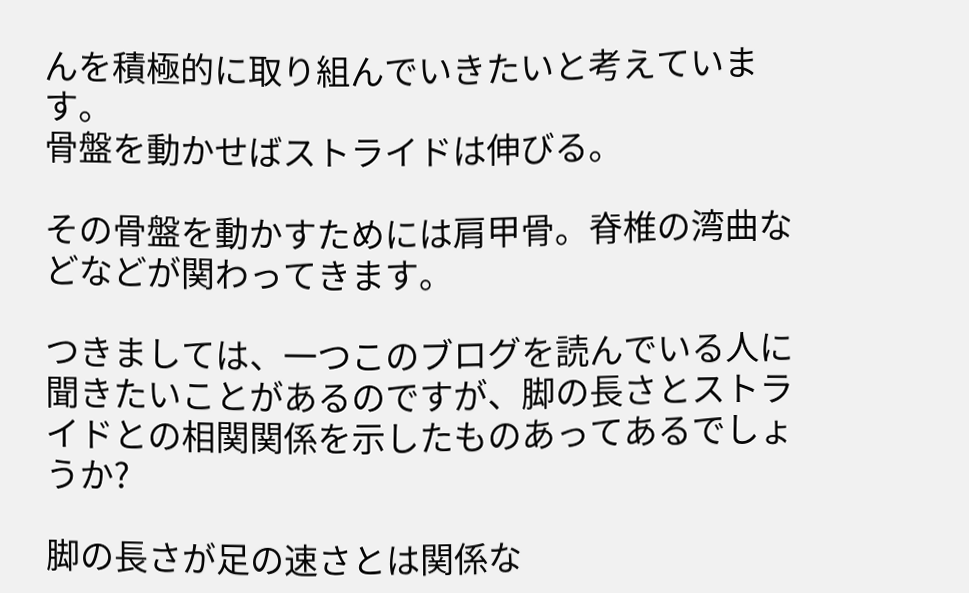んを積極的に取り組んでいきたいと考えています。
骨盤を動かせばストライドは伸びる。

その骨盤を動かすためには肩甲骨。脊椎の湾曲などなどが関わってきます。

つきましては、一つこのブログを読んでいる人に聞きたいことがあるのですが、脚の長さとストライドとの相関関係を示したものあってあるでしょうか?

脚の長さが足の速さとは関係な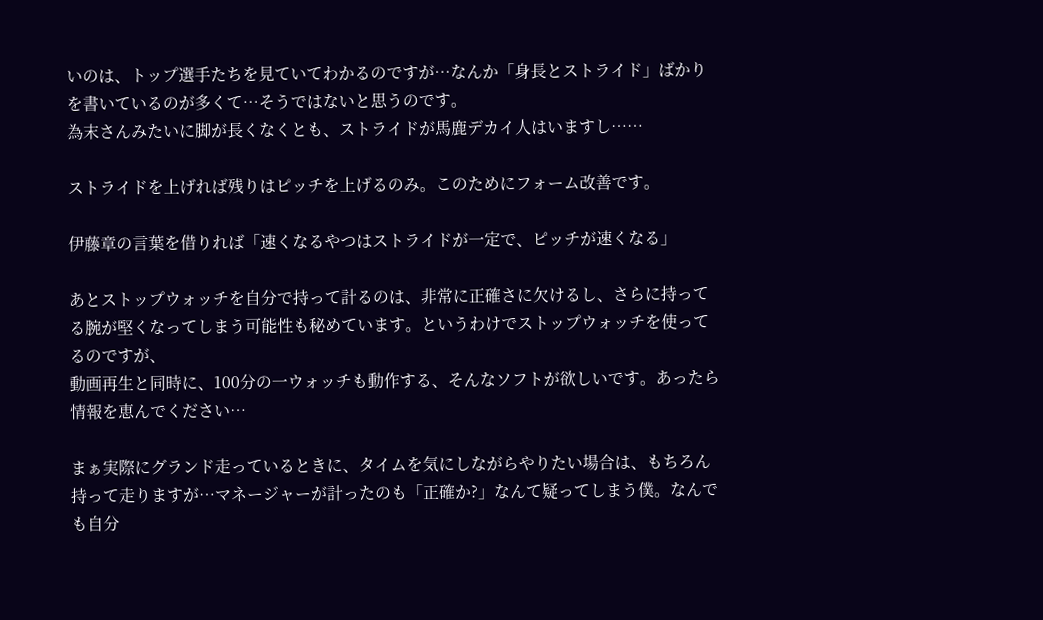いのは、トップ選手たちを見ていてわかるのですが…なんか「身長とストライド」ばかりを書いているのが多くて…そうではないと思うのです。
為末さんみたいに脚が長くなくとも、ストライドが馬鹿デカイ人はいますし……

ストライドを上げれば残りはピッチを上げるのみ。このためにフォーム改善です。

伊藤章の言葉を借りれば「速くなるやつはストライドが一定で、ピッチが速くなる」

あとストップウォッチを自分で持って計るのは、非常に正確さに欠けるし、さらに持ってる腕が堅くなってしまう可能性も秘めています。というわけでストップウォッチを使ってるのですが、
動画再生と同時に、100分の一ウォッチも動作する、そんなソフトが欲しいです。あったら情報を恵んでください…

まぁ実際にグランド走っているときに、タイムを気にしながらやりたい場合は、もちろん持って走りますが…マネージャーが計ったのも「正確か?」なんて疑ってしまう僕。なんでも自分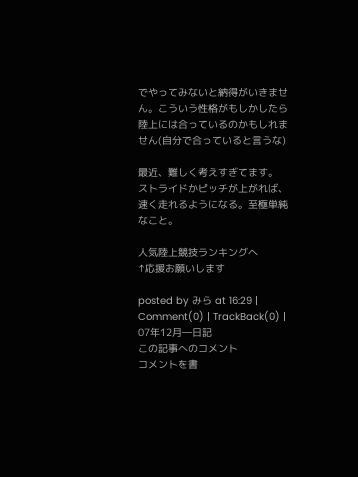でやってみないと納得がいきません。こういう性格がもしかしたら陸上には合っているのかもしれません(自分で合っていると言うな)

最近、難しく考えすぎてます。
ストライドかピッチが上がれば、速く走れるようになる。至極単純なこと。

人気陸上競技ランキングへ
↑応援お願いします

posted by みら at 16:29 | Comment(0) | TrackBack(0) | 07年12月―日記
この記事へのコメント
コメントを書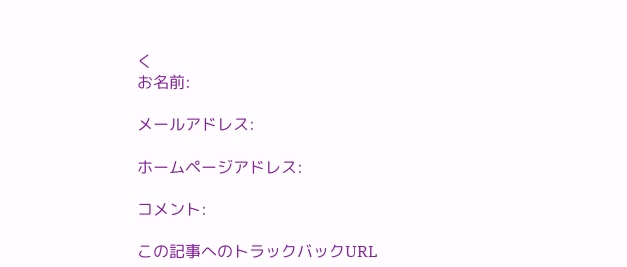く
お名前:

メールアドレス:

ホームページアドレス:

コメント:

この記事へのトラックバックURL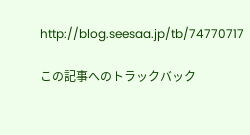http://blog.seesaa.jp/tb/74770717

この記事へのトラックバック